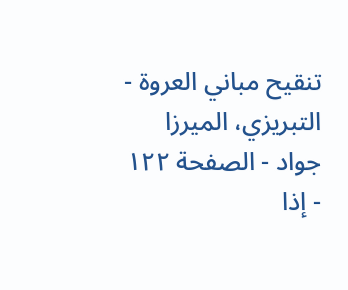تنقيح مباني العروة - التبريزي، الميرزا جواد - الصفحة ١٢٢ - إذا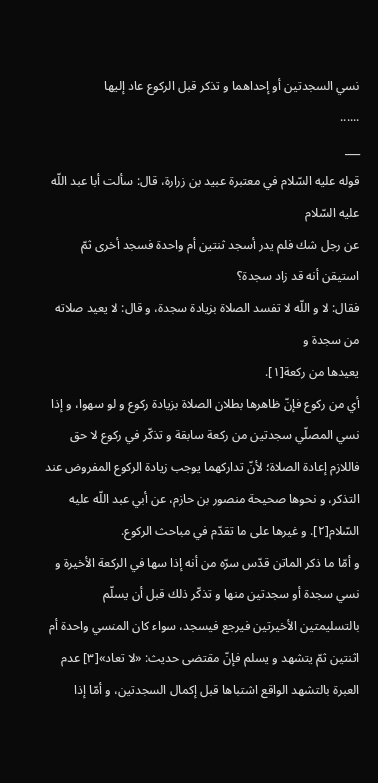نسي السجدتين أو إحداهما و تذكر قبل الركوع عاد إليها
......
___
قوله عليه السّلام في معتبرة عبيد بن زرارة، قال: سألت أبا عبد اللّه عليه السّلام
عن رجل شك فلم يدر أسجد ثنتين أم واحدة فسجد أخرى ثمّ استيقن أنه قد زاد سجدة؟
فقال: لا و اللّه لا تفسد الصلاة بزيادة سجدة، و قال: لا يعيد صلاته من سجدة و
يعيدها من ركعة[١].
أي من ركوع فإنّ ظاهرها بطلان الصلاة بزيادة ركوع و لو سهوا، و إذا نسي المصلّي سجدتين من ركعة سابقة و تذكّر في ركوع لا حق فاللازم إعادة الصلاة؛ لأنّ تداركهما يوجب زيادة الركوع المفروض عند التذكر، و نحوها صحيحة منصور بن حازم، عن أبي عبد اللّه عليه السّلام[٢]. و غيرها على ما تقدّم في مباحث الركوع.
و أمّا ما ذكر الماتن قدّس سرّه من أنه إذا سها في الركعة الأخيرة و نسي سجدة أو سجدتين منها و تذكّر ذلك قبل أن يسلّم بالتسليمتين الأخيرتين فيرجع فيسجد، سواء كان المنسي واحدة أم اثنتين ثمّ يتشهد و يسلم فإنّ مقتضى حديث: «لا تعاد»[٣] عدم العبرة بالتشهد الواقع اشتباها قبل إكمال السجدتين، و أمّا إذا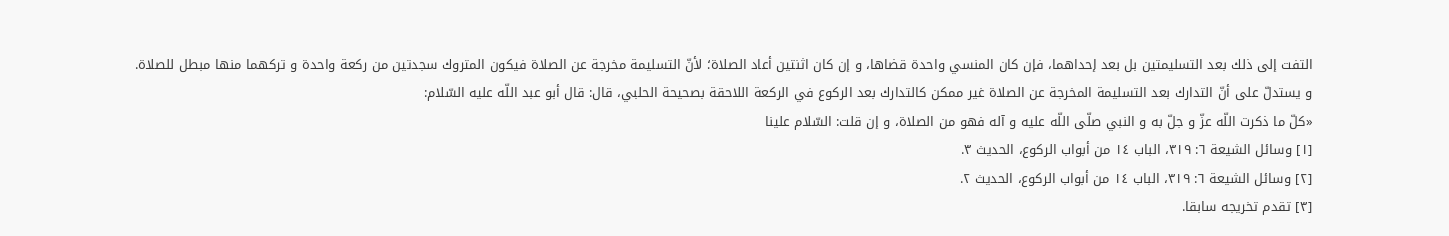التفت إلى ذلك بعد التسليمتين بل بعد إحداهما، فإن كان المنسي واحدة قضاها، و إن كان اثنتين أعاد الصلاة؛ لأنّ التسليمة مخرجة عن الصلاة فيكون المتروك سجدتين من ركعة واحدة و تركهما منها مبطل للصلاة.
و يستدلّ على أنّ التدارك بعد التسليمة المخرجة عن الصلاة غير ممكن كالتدارك بعد الركوع في الركعة اللاحقة بصحيحة الحلبي، قال: قال أبو عبد اللّه عليه السّلام:
«كلّ ما ذكرت اللّه عزّ و جلّ به و النبي صلّى اللّه عليه و آله فهو من الصلاة، و إن قلت: السّلام علينا
[١] وسائل الشيعة ٦: ٣١٩، الباب ١٤ من أبواب الركوع، الحديث ٣.
[٢] وسائل الشيعة ٦: ٣١٩، الباب ١٤ من أبواب الركوع، الحديث ٢.
[٣] تقدم تخريجه سابقا.